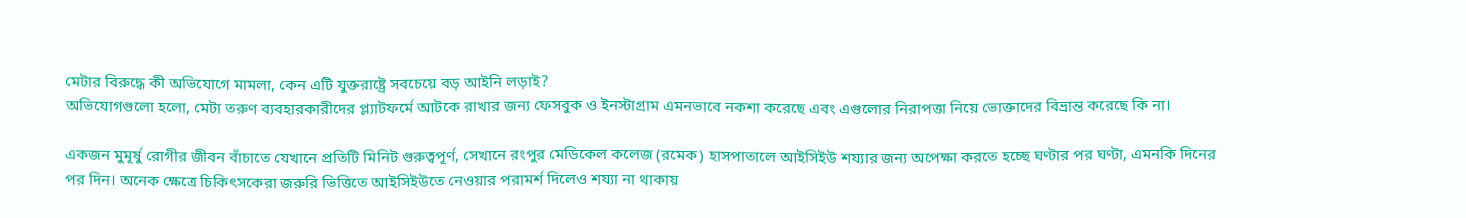মেটার বিরুদ্ধে কী অভিযোগে মামলা, কেন এটি যুক্তরাষ্ট্রে সবচেয়ে বড় আইনি লড়াই?
অভিযোগগুলো হলো, মেটা তরুণ ব্যবহারকারীদের প্ল্যাটফর্মে আটকে রাখার জন্য ফেসবুক ও ইনস্টাগ্রাম এমনভাবে নকশা করেছে এবং এগুলোর নিরাপত্তা নিয়ে ভোক্তাদের বিভ্রান্ত করেছে কি না।

একজন মুমূর্ষু রোগীর জীবন বাঁচাতে যেখানে প্রতিটি মিনিট গুরুত্বপূর্ণ, সেখানে রংপুর মেডিকেল কলেজ (রমেক) হাসপাতালে আইসিইউ শয্যার জন্য অপেক্ষা করতে হচ্ছে ঘণ্টার পর ঘণ্টা, এমনকি দিনের পর দিন। অনেক ক্ষেত্রে চিকিৎসকেরা জরুরি ভিত্তিতে আইসিইউতে নেওয়ার পরামর্শ দিলেও শয্যা না থাকায়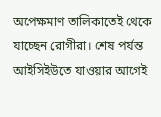অপেক্ষমাণ তালিকাতেই থেকে যাচ্ছেন রোগীরা। শেষ পর্যন্ত আইসিইউতে যাওয়ার আগেই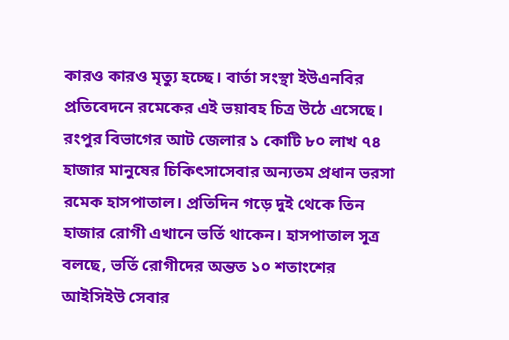কারও কারও মৃত্যু হচ্ছে। বার্তা সংস্থা ইউএনবির প্রতিবেদনে রমেকের এই ভয়াবহ চিত্র উঠে এসেছে।
রংপুর বিভাগের আট জেলার ১ কোটি ৮০ লাখ ৭৪ হাজার মানুষের চিকিৎসাসেবার অন্যতম প্রধান ভরসা রমেক হাসপাতাল। প্রতিদিন গড়ে দুই থেকে তিন হাজার রোগী এখানে ভর্তি থাকেন। হাসপাতাল সূত্র বলছে, ভর্তি রোগীদের অন্তত ১০ শতাংশের আইসিইউ সেবার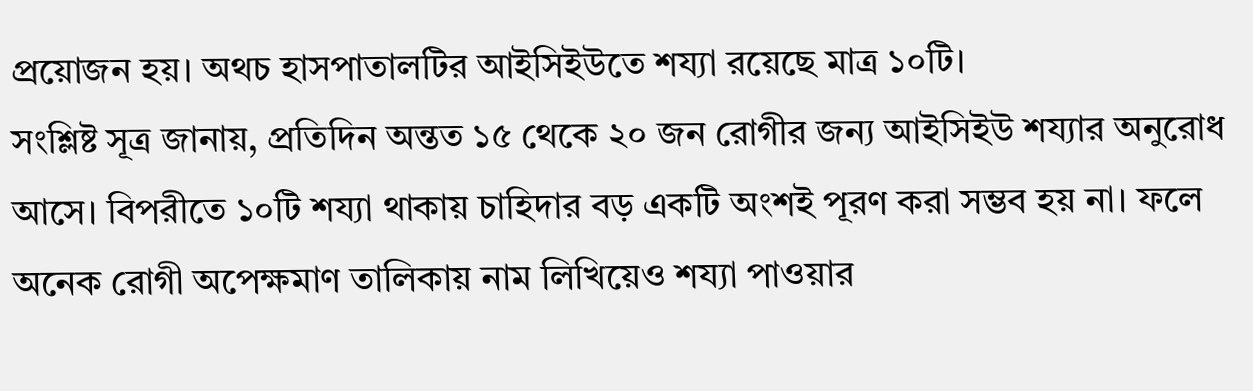প্রয়োজন হয়। অথচ হাসপাতালটির আইসিইউতে শয্যা রয়েছে মাত্র ১০টি।
সংশ্লিষ্ট সূত্র জানায়, প্রতিদিন অন্তত ১৫ থেকে ২০ জন রোগীর জন্য আইসিইউ শয্যার অনুরোধ আসে। বিপরীতে ১০টি শয্যা থাকায় চাহিদার বড় একটি অংশই পূরণ করা সম্ভব হয় না। ফলে অনেক রোগী অপেক্ষমাণ তালিকায় নাম লিখিয়েও শয্যা পাওয়ার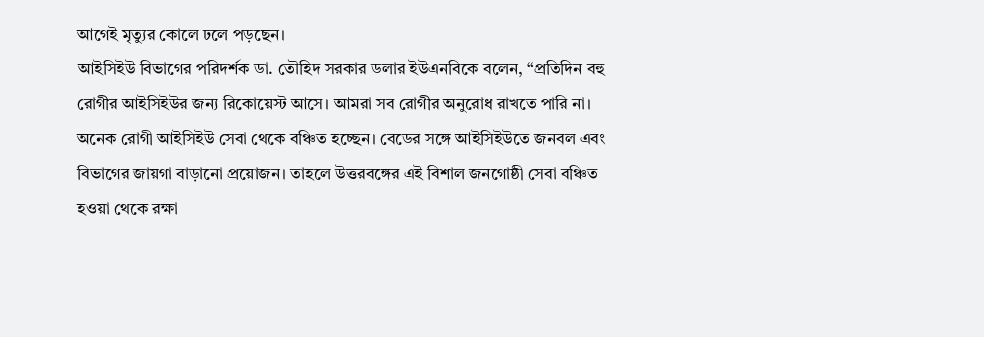আগেই মৃত্যুর কোলে ঢলে পড়ছেন।
আইসিইউ বিভাগের পরিদর্শক ডা. তৌহিদ সরকার ডলার ইউএনবিকে বলেন, “প্রতিদিন বহু রোগীর আইসিইউর জন্য রিকোয়েস্ট আসে। আমরা সব রোগীর অনুরোধ রাখতে পারি না। অনেক রোগী আইসিইউ সেবা থেকে বঞ্চিত হচ্ছেন। বেডের সঙ্গে আইসিইউতে জনবল এবং বিভাগের জায়গা বাড়ানো প্রয়োজন। তাহলে উত্তরবঙ্গের এই বিশাল জনগোষ্ঠী সেবা বঞ্চিত হওয়া থেকে রক্ষা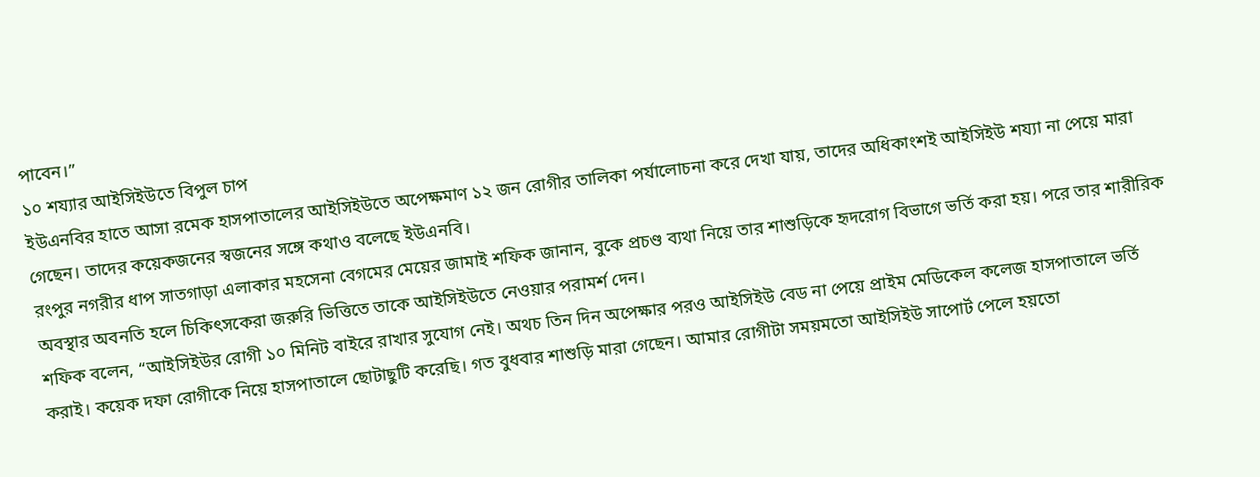পাবেন।”
১০ শয্যার আইসিইউতে বিপুল চাপ
ইউএনবির হাতে আসা রমেক হাসপাতালের আইসিইউতে অপেক্ষমাণ ১২ জন রোগীর তালিকা পর্যালোচনা করে দেখা যায়, তাদের অধিকাংশই আইসিইউ শয্যা না পেয়ে মারা গেছেন। তাদের কয়েকজনের স্বজনের সঙ্গে কথাও বলেছে ইউএনবি।
রংপুর নগরীর ধাপ সাতগাড়া এলাকার মহসেনা বেগমের মেয়ের জামাই শফিক জানান, বুকে প্রচণ্ড ব্যথা নিয়ে তার শাশুড়িকে হৃদরোগ বিভাগে ভর্তি করা হয়। পরে তার শারীরিক অবস্থার অবনতি হলে চিকিৎসকেরা জরুরি ভিত্তিতে তাকে আইসিইউতে নেওয়ার পরামর্শ দেন।
শফিক বলেন, “আইসিইউর রোগী ১০ মিনিট বাইরে রাখার সুযোগ নেই। অথচ তিন দিন অপেক্ষার পরও আইসিইউ বেড না পেয়ে প্রাইম মেডিকেল কলেজ হাসপাতালে ভর্তি করাই। কয়েক দফা রোগীকে নিয়ে হাসপাতালে ছোটাছুটি করেছি। গত বুধবার শাশুড়ি মারা গেছেন। আমার রোগীটা সময়মতো আইসিইউ সাপোর্ট পেলে হয়তো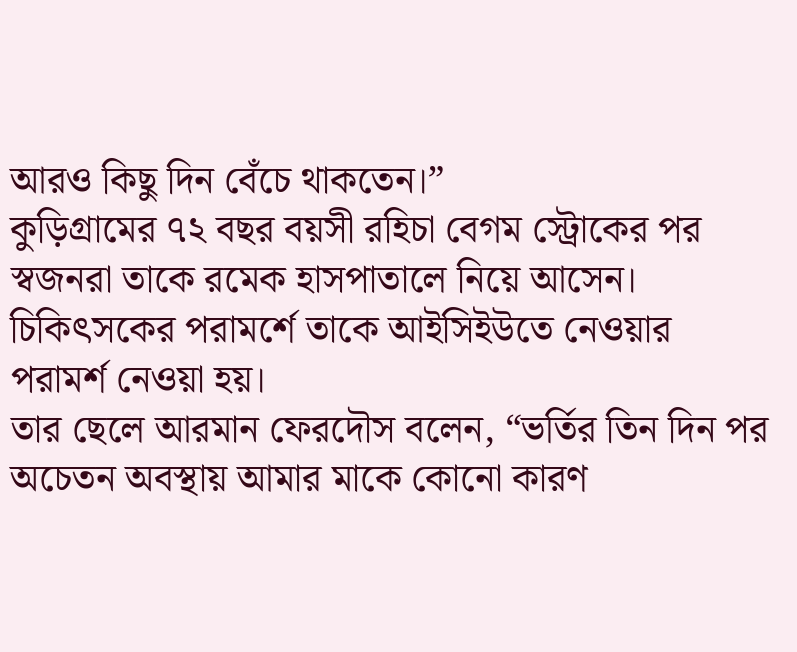আরও কিছু দিন বেঁচে থাকতেন।”
কুড়িগ্রামের ৭২ বছর বয়সী রহিচা বেগম স্ট্রোকের পর স্বজনরা তাকে রমেক হাসপাতালে নিয়ে আসেন। চিকিৎসকের পরামর্শে তাকে আইসিইউতে নেওয়ার পরামর্শ নেওয়া হয়।
তার ছেলে আরমান ফেরদৌস বলেন, “ভর্তির তিন দিন পর অচেতন অবস্থায় আমার মাকে কোনো কারণ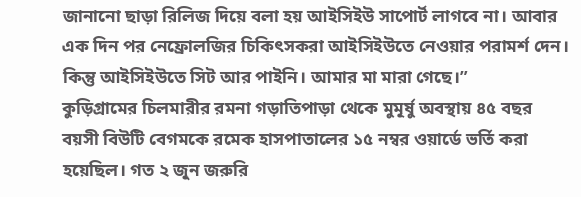জানানো ছাড়া রিলিজ দিয়ে বলা হয় আইসিইউ সাপোর্ট লাগবে না। আবার এক দিন পর নেফ্রোলজির চিকিৎসকরা আইসিইউতে নেওয়ার পরামর্শ দেন। কিন্তু আইসিইউতে সিট আর পাইনি। আমার মা মারা গেছে।”
কুড়িগ্রামের চিলমারীর রমনা গড়াতিপাড়া থেকে মুমূর্ষু অবস্থায় ৪৫ বছর বয়সী বিউটি বেগমকে রমেক হাসপাতালের ১৫ নম্বর ওয়ার্ডে ভর্তি করা হয়েছিল। গত ২ জুন জরুরি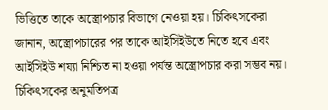ভিত্তিতে তাকে অস্ত্রোপচার বিভাগে নেওয়া হয়। চিকিৎসকেরা জানান, অস্ত্রোপচারের পর তাকে আইসিইউতে নিতে হবে এবং আইসিইউ শয্যা নিশ্চিত না হওয়া পর্যন্ত অস্ত্রোপচার করা সম্ভব নয়।
চিকিৎসকের অনুমতিপত্র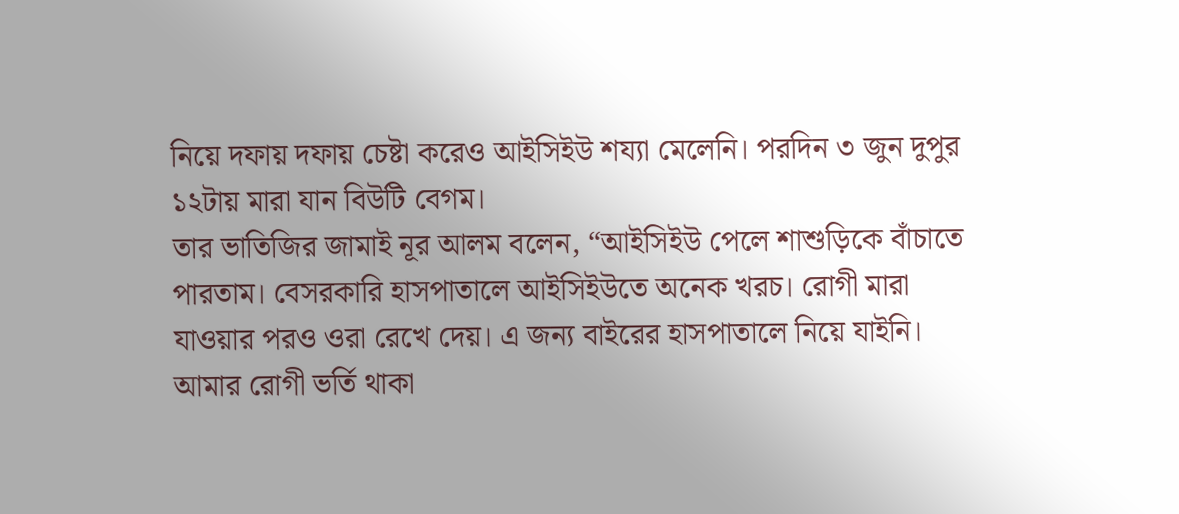নিয়ে দফায় দফায় চেষ্টা করেও আইসিইউ শয্যা মেলেনি। পরদিন ৩ জুন দুপুর ১২টায় মারা যান বিউটি বেগম।
তার ভাতিজির জামাই নূর আলম বলেন, “আইসিইউ পেলে শাশুড়িকে বাঁচাতে পারতাম। বেসরকারি হাসপাতালে আইসিইউতে অনেক খরচ। রোগী মারা যাওয়ার পরও ওরা রেখে দেয়। এ জন্য বাইরের হাসপাতালে নিয়ে যাইনি। আমার রোগী ভর্তি থাকা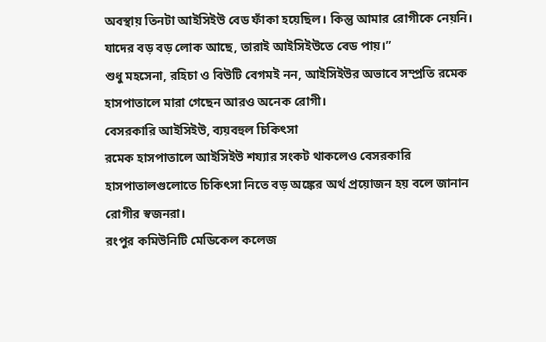অবস্থায় তিনটা আইসিইউ বেড ফাঁকা হয়েছিল। কিন্তু আমার রোগীকে নেয়নি। যাদের বড় বড় লোক আছে, তারাই আইসিইউতে বেড পায়।”
শুধু মহসেনা, রহিচা ও বিউটি বেগমই নন, আইসিইউর অভাবে সম্প্রতি রমেক হাসপাতালে মারা গেছেন আরও অনেক রোগী।
বেসরকারি আইসিইউ, ব্যয়বহুল চিকিৎসা
রমেক হাসপাতালে আইসিইউ শয্যার সংকট থাকলেও বেসরকারি হাসপাতালগুলোতে চিকিৎসা নিতে বড় অঙ্কের অর্থ প্রয়োজন হয় বলে জানান রোগীর স্বজনরা।
রংপুর কমিউনিটি মেডিকেল কলেজ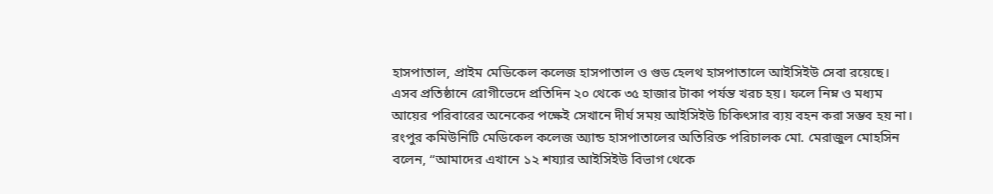হাসপাতাল, প্রাইম মেডিকেল কলেজ হাসপাতাল ও গুড হেলথ হাসপাতালে আইসিইউ সেবা রয়েছে। এসব প্রতিষ্ঠানে রোগীভেদে প্রতিদিন ২০ থেকে ৩৫ হাজার টাকা পর্যন্ত খরচ হয়। ফলে নিম্ন ও মধ্যম আয়ের পরিবারের অনেকের পক্ষেই সেখানে দীর্ঘ সময় আইসিইউ চিকিৎসার ব্যয় বহন করা সম্ভব হয় না।
রংপুর কমিউনিটি মেডিকেল কলেজ অ্যান্ড হাসপাতালের অতিরিক্ত পরিচালক মো. মেরাজুল মোহসিন বলেন, “আমাদের এখানে ১২ শয্যার আইসিইউ বিভাগ থেকে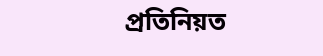প্রতিনিয়ত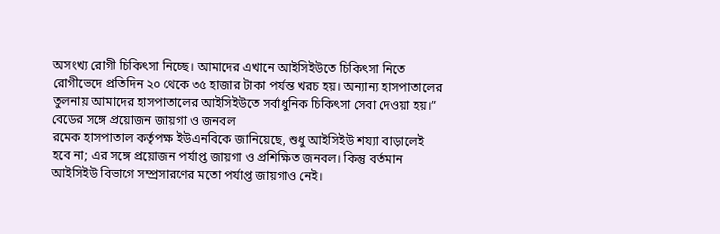অসংখ্য রোগী চিকিৎসা নিচ্ছে। আমাদের এখানে আইসিইউতে চিকিৎসা নিতে রোগীভেদে প্রতিদিন ২০ থেকে ৩৫ হাজার টাকা পর্যন্ত খরচ হয়। অন্যান্য হাসপাতালের তুলনায় আমাদের হাসপাতালের আইসিইউতে সর্বাধুনিক চিকিৎসা সেবা দেওয়া হয়।”
বেডের সঙ্গে প্রয়োজন জায়গা ও জনবল
রমেক হাসপাতাল কর্তৃপক্ষ ইউএনবিকে জানিয়েছে, শুধু আইসিইউ শয্যা বাড়ালেই হবে না; এর সঙ্গে প্রয়োজন পর্যাপ্ত জায়গা ও প্রশিক্ষিত জনবল। কিন্তু বর্তমান আইসিইউ বিভাগে সম্প্রসারণের মতো পর্যাপ্ত জায়গাও নেই।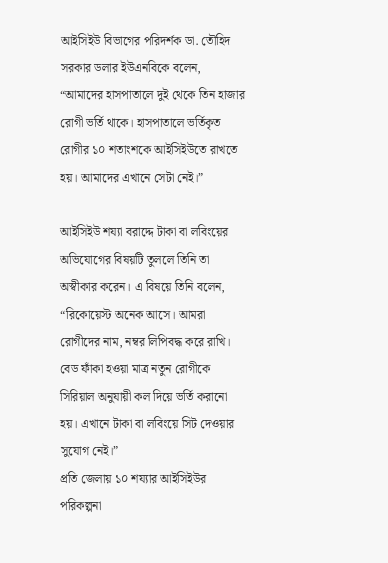আইসিইউ বিভাগের পরিদর্শক ডা. তৌহিদ সরকার ডলার ইউএনবিকে বলেন, “আমাদের হাসপাতালে দুই থেকে তিন হাজার রোগী ভর্তি থাকে। হাসপাতালে ভর্তিকৃত রোগীর ১০ শতাংশকে আইসিইউতে রাখতে হয়। আমাদের এখানে সেটা নেই।”

আইসিইউ শয্যা বরাদ্দে টাকা বা লবিংয়ের অভিযোগের বিষয়টি তুললে তিনি তা অস্বীকার করেন। এ বিষয়ে তিনি বলেন, “রিকোয়েস্ট অনেক আসে। আমরা রোগীদের নাম, নম্বর লিপিবদ্ধ করে রাখি। বেড ফাঁকা হওয়া মাত্র নতুন রোগীকে সিরিয়াল অনুযায়ী কল দিয়ে ভর্তি করানো হয়। এখানে টাকা বা লবিংয়ে সিট দেওয়ার সুযোগ নেই।”
প্রতি জেলায় ১০ শয্যার আইসিইউর পরিকল্পনা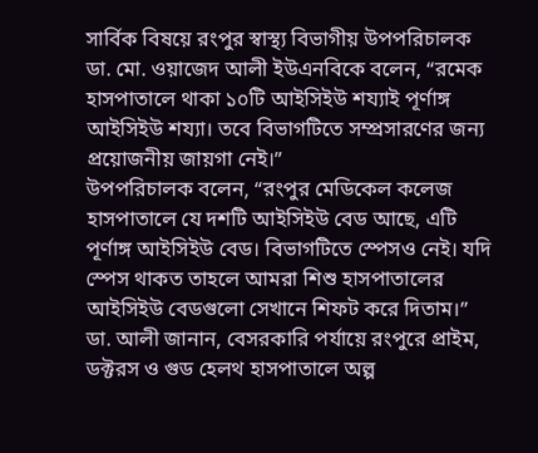সার্বিক বিষয়ে রংপুর স্বাস্থ্য বিভাগীয় উপপরিচালক ডা. মো. ওয়াজেদ আলী ইউএনবিকে বলেন, “রমেক হাসপাতালে থাকা ১০টি আইসিইউ শয্যাই পূর্ণাঙ্গ আইসিইউ শয্যা। তবে বিভাগটিতে সম্প্রসারণের জন্য প্রয়োজনীয় জায়গা নেই।”
উপপরিচালক বলেন, “রংপুর মেডিকেল কলেজ হাসপাতালে যে দশটি আইসিইউ বেড আছে, এটি পূর্ণাঙ্গ আইসিইউ বেড। বিভাগটিতে স্পেসও নেই। যদি স্পেস থাকত তাহলে আমরা শিশু হাসপাতালের আইসিইউ বেডগুলো সেখানে শিফট করে দিতাম।”
ডা. আলী জানান, বেসরকারি পর্যায়ে রংপুরে প্রাইম, ডক্টরস ও গুড হেলথ হাসপাতালে অল্প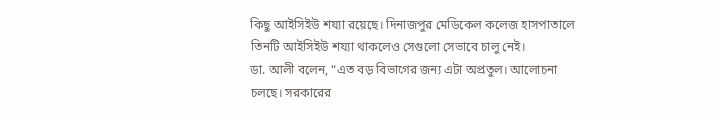কিছু আইসিইউ শয্যা রয়েছে। দিনাজপুর মেডিকেল কলেজ হাসপাতালে তিনটি আইসিইউ শয্যা থাকলেও সেগুলো সেভাবে চালু নেই।
ডা. আলী বলেন, “এত বড় বিভাগের জন্য এটা অপ্রতুল। আলোচনা চলছে। সরকারের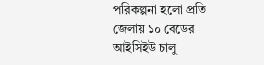পরিকল্পনা হলো প্রতি জেলায় ১০ বেডের আইসিইউ চালু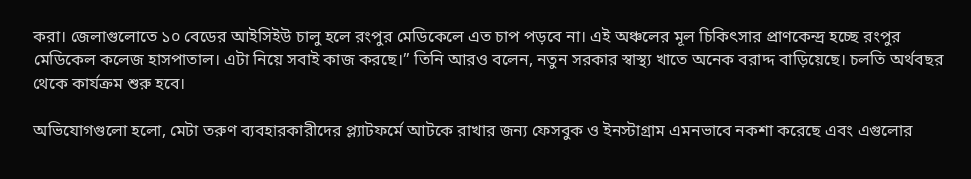করা। জেলাগুলোতে ১০ বেডের আইসিইউ চালু হলে রংপুর মেডিকেলে এত চাপ পড়বে না। এই অঞ্চলের মূল চিকিৎসার প্রাণকেন্দ্র হচ্ছে রংপুর মেডিকেল কলেজ হাসপাতাল। এটা নিয়ে সবাই কাজ করছে।” তিনি আরও বলেন, নতুন সরকার স্বাস্থ্য খাতে অনেক বরাদ্দ বাড়িয়েছে। চলতি অর্থবছর থেকে কার্যক্রম শুরু হবে।

অভিযোগগুলো হলো, মেটা তরুণ ব্যবহারকারীদের প্ল্যাটফর্মে আটকে রাখার জন্য ফেসবুক ও ইনস্টাগ্রাম এমনভাবে নকশা করেছে এবং এগুলোর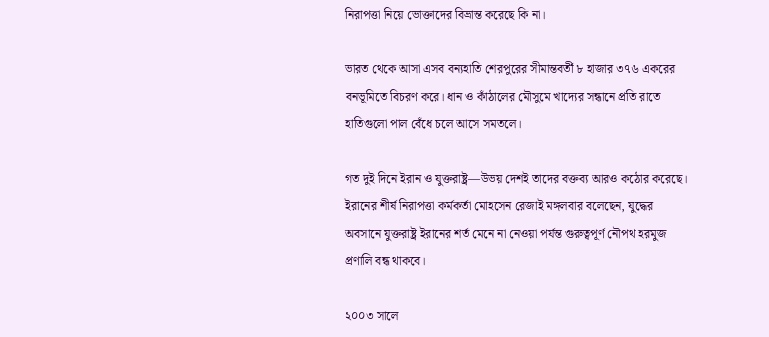নিরাপত্তা নিয়ে ভোক্তাদের বিভ্রান্ত করেছে কি না।

ভারত থেকে আসা এসব বন্যহাতি শেরপুরের সীমান্তবর্তী ৮ হাজার ৩৭৬ একরের বনভূমিতে বিচরণ করে। ধান ও কাঁঠালের মৌসুমে খাদ্যের সন্ধানে প্রতি রাতে হাতিগুলো পাল বেঁধে চলে আসে সমতলে।

গত দুই দিনে ইরান ও যুক্তরাষ্ট্র—উভয় দেশই তাদের বক্তব্য আরও কঠোর করেছে। ইরানের শীর্ষ নিরাপত্তা কর্মকর্তা মোহসেন রেজাই মঙ্গলবার বলেছেন, যুদ্ধের অবসানে যুক্তরাষ্ট্র ইরানের শর্ত মেনে না নেওয়া পর্যন্ত গুরুত্বপূর্ণ নৌপথ হরমুজ প্রণালি বন্ধ থাকবে।

২০০৩ সালে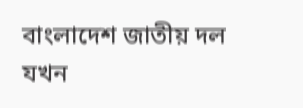বাংলাদেশ জাতীয় দল যখন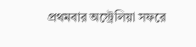প্রথমবার অস্ট্রেলিয়া সফরে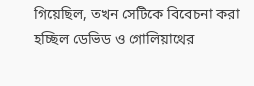গিয়েছিল, তখন সেটিকে বিবেচনা করা হচ্ছিল ডেভিড ও গোলিয়াথের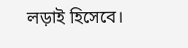লড়াই হিসেবে।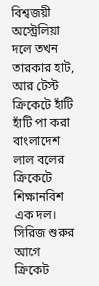বিশ্বজয়ী অস্ট্রেলিয়া দলে তখন তারকার হাট, আর টেস্ট ক্রিকেটে হাঁটি হাঁটি পা করা বাংলাদেশ লাল বলের ক্রিকেটে শিক্ষানবিশ এক দল। সিরিজ শুরুর আগে ক্রিকেট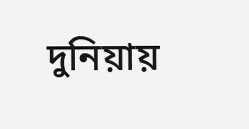দুনিয়ায়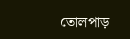তোলপাড়